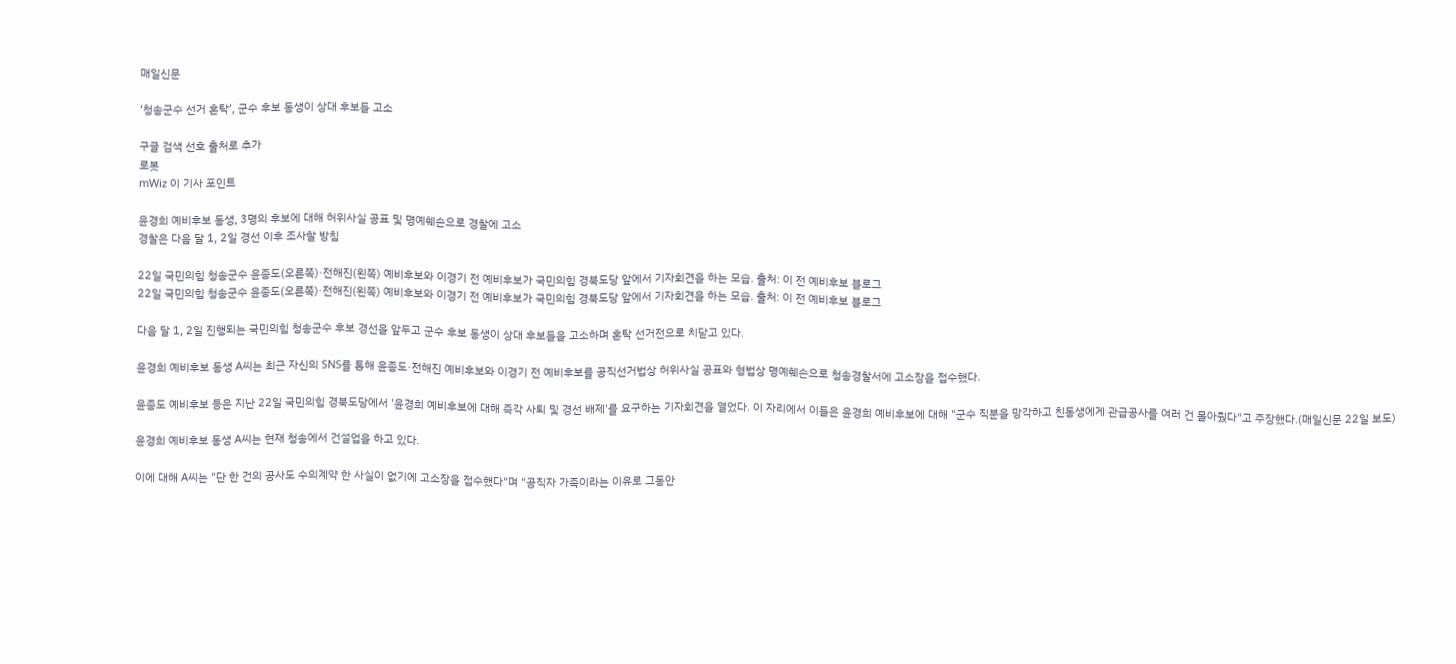매일신문

‘청송군수 선거 혼탁’, 군수 후보 동생이 상대 후보들 고소

구글 검색 선호 출처로 추가
로봇
mWiz 이 기사 포인트

윤경희 예비후보 동생, 3명의 후보에 대해 허위사실 공표 및 명예훼손으로 경찰에 고소
경찰은 다음 달 1, 2일 경선 이후 조사할 방침

22일 국민의힘 청송군수 윤종도(오른쪽)·전해진(왼쪽) 예비후보와 이경기 전 예비후보가 국민의힘 경북도당 앞에서 기자회견을 하는 모습. 출처: 이 전 예비후보 블로그
22일 국민의힘 청송군수 윤종도(오른쪽)·전해진(왼쪽) 예비후보와 이경기 전 예비후보가 국민의힘 경북도당 앞에서 기자회견을 하는 모습. 출처: 이 전 예비후보 블로그

다음 달 1, 2일 진행되는 국민의힘 청송군수 후보 경선을 앞두고 군수 후보 동생이 상대 후보들을 고소하며 혼탁 선거전으로 치닫고 있다.

윤경희 예비후보 동생 A씨는 최근 자신의 SNS를 통해 윤종도·전해진 예비후보와 이경기 전 예비후보를 공직선거법상 허위사실 공표와 형법상 명예훼손으로 청송경찰서에 고소장을 접수했다.

윤종도 예비후보 등은 지난 22일 국민의힘 경북도당에서 '윤경희 예비후보에 대해 즉각 사퇴 및 경선 배제'를 요구하는 기자회견을 열었다. 이 자리에서 이들은 윤경희 예비후보에 대해 "군수 직분을 망각하고 친동생에게 관급공사를 여러 건 몰아줬다"고 주장했다.(매일신문 22일 보도)

윤경희 예비후보 동생 A씨는 현재 청송에서 건설업을 하고 있다.

이에 대해 A씨는 "단 한 건의 공사도 수의계약 한 사실이 없기에 고소장을 접수했다"며 "공직자 가족이라는 이유로 그동안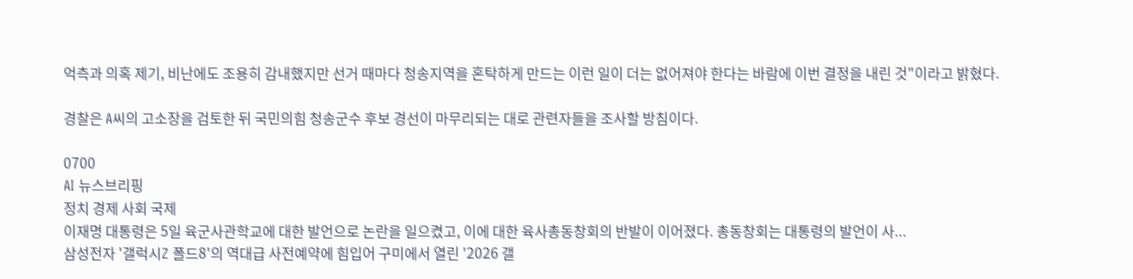억측과 의혹 제기, 비난에도 조용히 감내했지만 선거 때마다 청송지역을 혼탁하게 만드는 이런 일이 더는 없어져야 한다는 바람에 이번 결정을 내린 것"이라고 밝혔다.

경찰은 A씨의 고소장을 검토한 뒤 국민의힘 청송군수 후보 경선이 마무리되는 대로 관련자들을 조사할 방침이다.

0700
AI 뉴스브리핑
정치 경제 사회 국제
이재명 대통령은 5일 육군사관학교에 대한 발언으로 논란을 일으켰고, 이에 대한 육사총동창회의 반발이 이어졌다. 총동창회는 대통령의 발언이 사...
삼성전자 '갤럭시Z 폴드8'의 역대급 사전예약에 힘입어 구미에서 열린 '2026 갤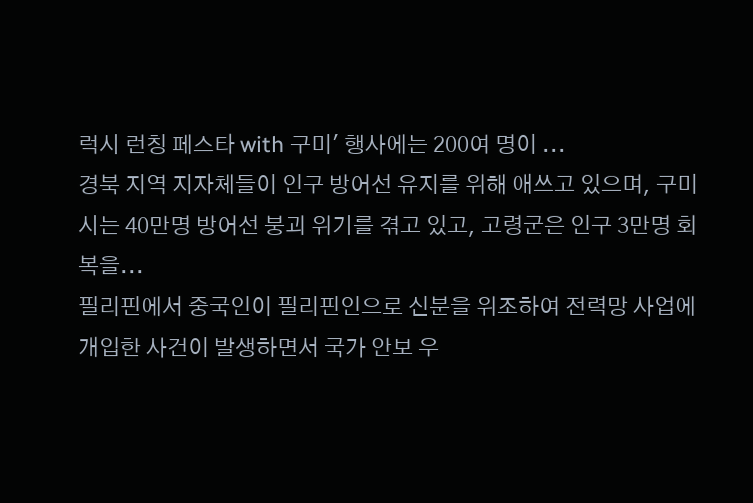럭시 런칭 페스타 with 구미' 행사에는 200여 명이 ...
경북 지역 지자체들이 인구 방어선 유지를 위해 애쓰고 있으며, 구미시는 40만명 방어선 붕괴 위기를 겪고 있고, 고령군은 인구 3만명 회복을...
필리핀에서 중국인이 필리핀인으로 신분을 위조하여 전력망 사업에 개입한 사건이 발생하면서 국가 안보 우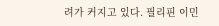려가 커지고 있다. 필리핀 이민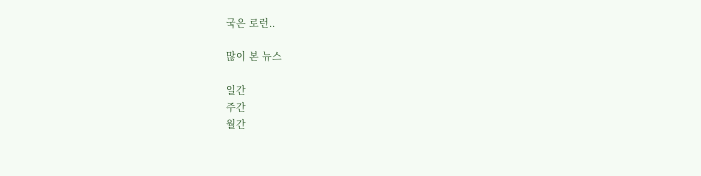국은 로런..

많이 본 뉴스

일간
주간
월간